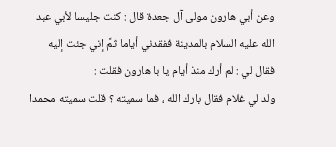وعن أبي هارون مولى آل جعدة قال : كنت جليسا لأبي عبد الله عليه السلام بالمدينة ففقدني أياما ثمَّ إني جئت إليه فقال لي : لم أرك منذ أيام يا با هارون فقلت :
ولد لي غلام فقال بارك الله ، فما سميته ؟ قلت سميته محمدا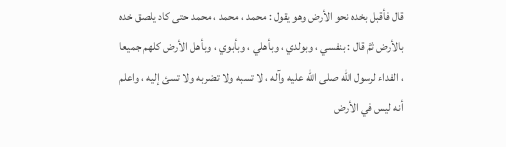قال فأقبل بخده نحو الأرض وهو يقول : محمد ، محمد ، محمد حتى كاد يلصق خده بالأرض ثمَّ قال : بنفسي ، وبولدي ، وبأهلي ، وبأبوي ، وبأهل الأرض كلهم جميعا ، الفداء لرسول الله صلى الله عليه وآله ، لا تسبه ولا تضربه ولا تسئ إليه ، واعلم أنه ليس في الأرض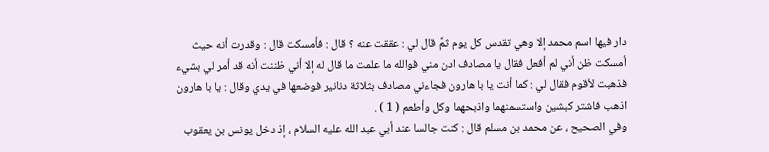دار فيها اسم محمد إلا وهي تقدس كل يوم ثمَّ قال لي : عققت عنه ؟ قال : فأمسكت قال : وقدرت أنه حيث أمسكت ظن أني لم أفعل فقال يا مصادف ادن مني فوالله ما علمت ما قال له إلا أني ظننت أنه قد أمر لي بشيء فذهبت لأقوم فقال لي : كما أنت يا با هارون فجاءني مصادف بثلاثة دنانير فوضعها في يدي وقال : يا با هارون اذهب فاشتر كبشين واستسمنهما واذبحهما وكل وأطعم ( 1 ) .
وفي الصحيح ، عن محمد بن مسلم قال : كنت جالسا عند أبي عبد الله عليه السلام ، إذ دخل يونس بن يعقوب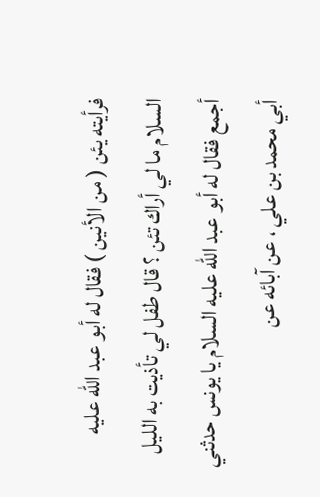فرأيته يئن ( من الأنين ) فقال له أبو عبد الله عليه السلام ما لي أراك تئن ؟ قال طفل لي تأذيت به الليل أجمع فقال له أبو عبد الله عليه السلام يا يونس حدثني أبي محمد بن علي ، عن آبائه عن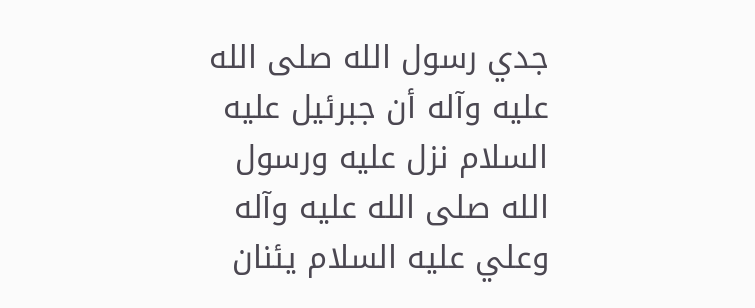جدي رسول الله صلى الله عليه وآله أن جبرئيل عليه السلام نزل عليه ورسول الله صلى الله عليه وآله وعلي عليه السلام يئنان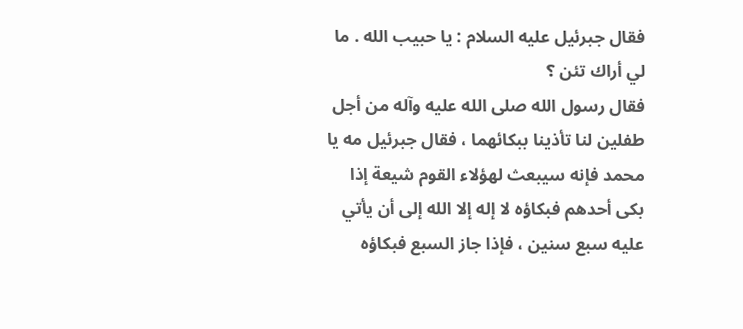فقال جبرئيل عليه السلام : يا حبيب الله . ما لي أراك تئن ؟
فقال رسول الله صلى الله عليه وآله من أجل طفلين لنا تأذينا ببكائهما ، فقال جبرئيل مه يا محمد فإنه سيبعث لهؤلاء القوم شيعة إذا بكى أحدهم فبكاؤه لا إله إلا الله إلى أن يأتي عليه سبع سنين ، فإذا جاز السبع فبكاؤه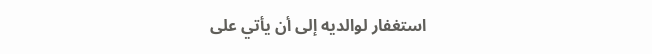استغفار لوالديه إلى أن يأتي على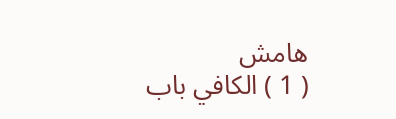هامش
( 1 ) الكافي باب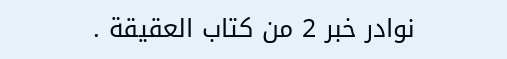نوادر خبر 2 من كتاب العقيقة .